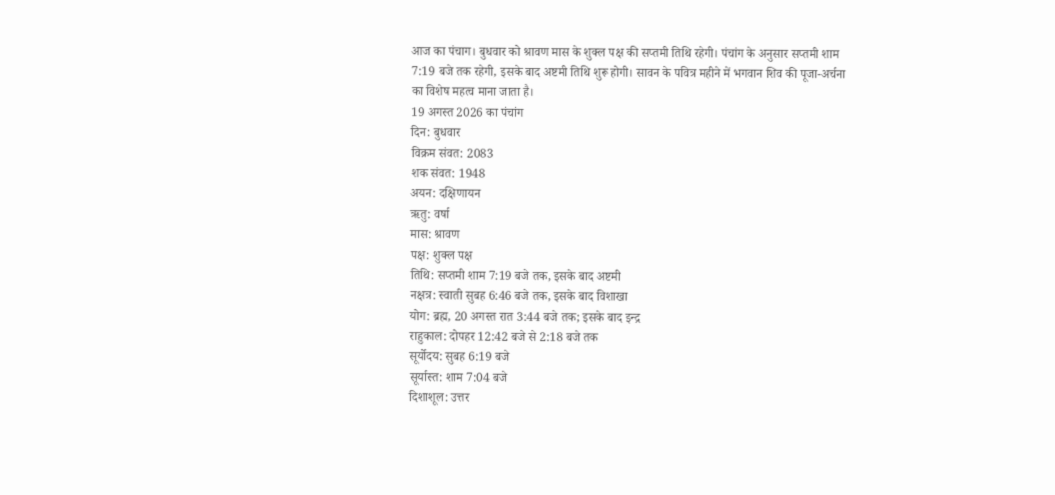आज का पंचाग। बुधवार को श्रावण मास के शुक्ल पक्ष की सप्तमी तिथि रहेगी। पंचांग के अनुसार सप्तमी शाम 7:19 बजे तक रहेगी, इसके बाद अष्टमी तिथि शुरू होगी। सावन के पवित्र महीने में भगवान शिव की पूजा-अर्चना का विशेष महत्व माना जाता है।
19 अगस्त 2026 का पंचांग
दिन: बुधवार
विक्रम संवत: 2083
शक संवत: 1948
अयन: दक्षिणायन
ऋतु: वर्षा
मास: श्रावण
पक्ष: शुक्ल पक्ष
तिथि: सप्तमी शाम 7:19 बजे तक, इसके बाद अष्टमी
नक्षत्र: स्वाती सुबह 6:46 बजे तक, इसके बाद विशाखा
योग: ब्रह्म, 20 अगस्त रात 3:44 बजे तक; इसके बाद इन्द्र
राहुकाल: दोपहर 12:42 बजे से 2:18 बजे तक
सूर्योदय: सुबह 6:19 बजे
सूर्यास्त: शाम 7:04 बजे
दिशाशूल: उत्तर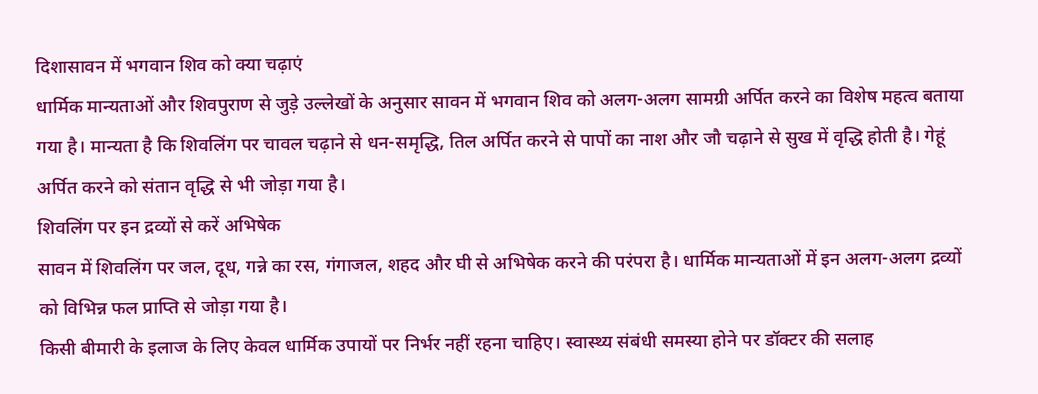दिशासावन में भगवान शिव को क्या चढ़ाएं
धार्मिक मान्यताओं और शिवपुराण से जुड़े उल्लेखों के अनुसार सावन में भगवान शिव को अलग-अलग सामग्री अर्पित करने का विशेष महत्व बताया गया है। मान्यता है कि शिवलिंग पर चावल चढ़ाने से धन-समृद्धि, तिल अर्पित करने से पापों का नाश और जौ चढ़ाने से सुख में वृद्धि होती है। गेहूं अर्पित करने को संतान वृद्धि से भी जोड़ा गया है।
शिवलिंग पर इन द्रव्यों से करें अभिषेक
सावन में शिवलिंग पर जल, दूध, गन्ने का रस, गंगाजल, शहद और घी से अभिषेक करने की परंपरा है। धार्मिक मान्यताओं में इन अलग-अलग द्रव्यों को विभिन्न फल प्राप्ति से जोड़ा गया है।
किसी बीमारी के इलाज के लिए केवल धार्मिक उपायों पर निर्भर नहीं रहना चाहिए। स्वास्थ्य संबंधी समस्या होने पर डॉक्टर की सलाह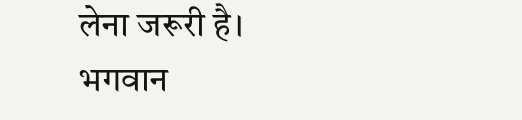लेना जरूरी है।
भगवान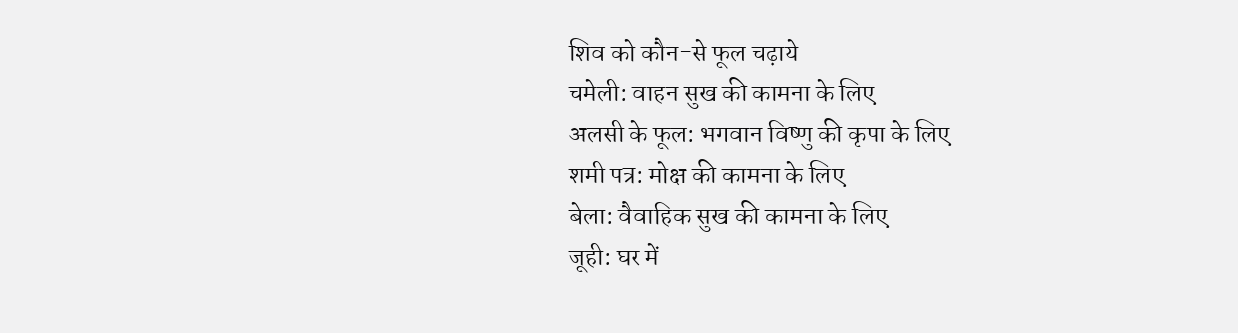शिव को कौन-से फूल चढ़ाये
चमेली: वाहन सुख की कामना के लिए
अलसी के फूल: भगवान विष्णु की कृपा के लिए
शमी पत्र: मोक्ष की कामना के लिए
बेला: वैवाहिक सुख की कामना के लिए
जूही: घर में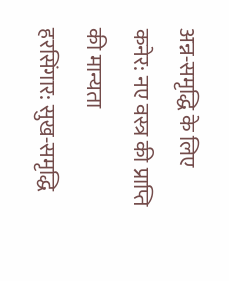अन्न-समृद्धि के लिए
कनेर: नए वस्त्र की प्राप्ति की मान्यता
हरसिंगार: सुख-समृद्धि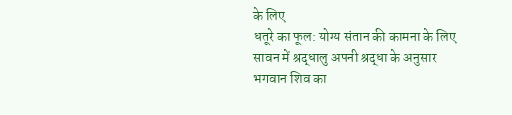के लिए
धतूरे का फूल: योग्य संतान की कामना के लिए
सावन में श्रद्धालु अपनी श्रद्धा के अनुसार भगवान शिव का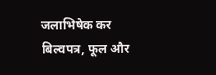जलाभिषेक कर बिल्वपत्र, फूल और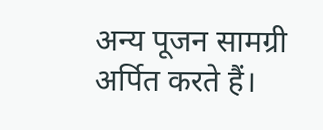अन्य पूजन सामग्री अर्पित करते हैं।